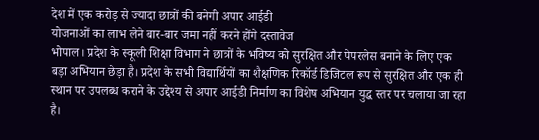देश में एक करोड़ से ज्यादा छात्रों की बनेगी अपार आईडी
योजनाओं का लाभ लेने बार-बार जमा नहीं करने होंगे दस्तावेज
भोपाल। प्रदेश के स्कूली शिक्षा विभाग ने छात्रों के भविष्य को सुरक्षित और पेपरलेस बनाने के लिए एक बड़ा अभियान छेड़ा है। प्रदेश के सभी विद्यार्थियों का शैक्षणिक रिकॉर्ड डिजिटल रूप से सुरक्षित और एक ही स्थान पर उपलब्ध कराने के उद्देश्य से अपार आईडी निर्माण का विशेष अभियान युद्ध स्तर पर चलाया जा रहा है।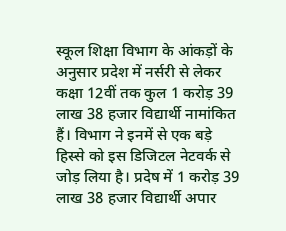स्कूल शिक्षा विभाग के आंकड़ों के अनुसार प्रदेश में नर्सरी से लेकर कक्षा 12वीं तक कुल 1 करोड़ 39 लाख 38 हजार विद्यार्थी नामांकित हैं। विभाग ने इनमें से एक बड़े हिस्से को इस डिजिटल नेटवर्क से जोड़ लिया है। प्रदेष में 1 करोड़ 39 लाख 38 हजार विद्यार्थी अपार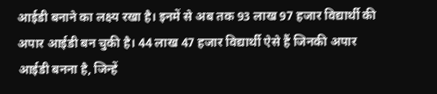आईडी बनाने का लक्ष्य रखा है। इनमें से अब तक 93 लाख 97 हजार विद्यार्थी की अपार आईडी बन चुकी है। 44 लाख 47 हजार विद्यार्थी ऐसे हैं जिनकी अपार आईडी बनना है, जिन्हें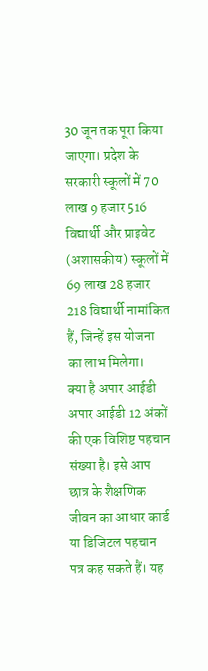30 जून तक पूरा किया जाएगा। प्रदेश के सरकारी स्कूलों में 70 लाख 9 हजार 516 विद्यार्थी और प्राइवेट (अशासकीय) स्कूलों में 69 लाख 28 हजार 218 विद्यार्थी नामांकित हैं, जिन्हें इस योजना का लाभ मिलेगा।
क्या है अपार आईडी
अपार आईडी 12 अंकों की एक विशिष्ट पहचान संख्या है। इसे आप छात्र के शैक्षणिक जीवन का आधार कार्ड या डिजिटल पहचान पत्र कह सकते हैं। यह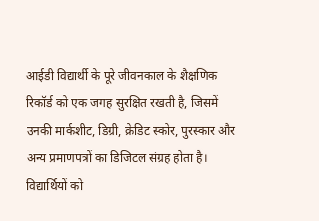आईडी विद्यार्थी के पूरे जीवनकाल के शैक्षणिक रिकॉर्ड को एक जगह सुरक्षित रखती है, जिसमें उनकी मार्कशीट, डिग्री, क्रेडिट स्कोर, पुरस्कार और अन्य प्रमाणपत्रों का डिजिटल संग्रह होता है।
विद्यार्थियों को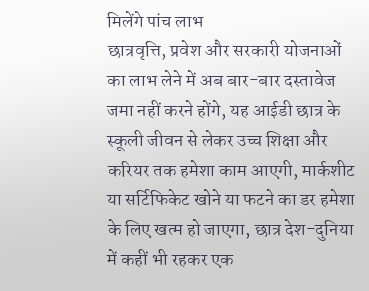मिलेंगे पांच लाभ
छात्रवृत्ति, प्रवेश और सरकारी योजनाओं का लाभ लेने में अब बार-बार दस्तावेज जमा नहीं करने होंगे, यह आईडी छात्र के स्कूली जीवन से लेकर उच्च शिक्षा और करियर तक हमेशा काम आएगी, मार्कशीट या सर्टिफिकेट खोने या फटने का डर हमेशा के लिए खत्म हो जाएगा, छात्र देश-दुनिया में कहीं भी रहकर एक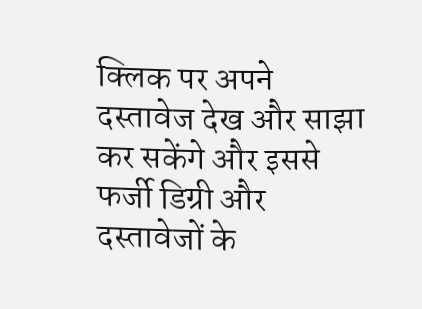क्लिक पर अपने दस्तावेज देख और साझा कर सकेंगे और इससे फर्जी डिग्री और दस्तावेजों के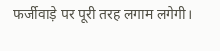फर्जीवाड़े पर पूरी तरह लगाम लगेगी।